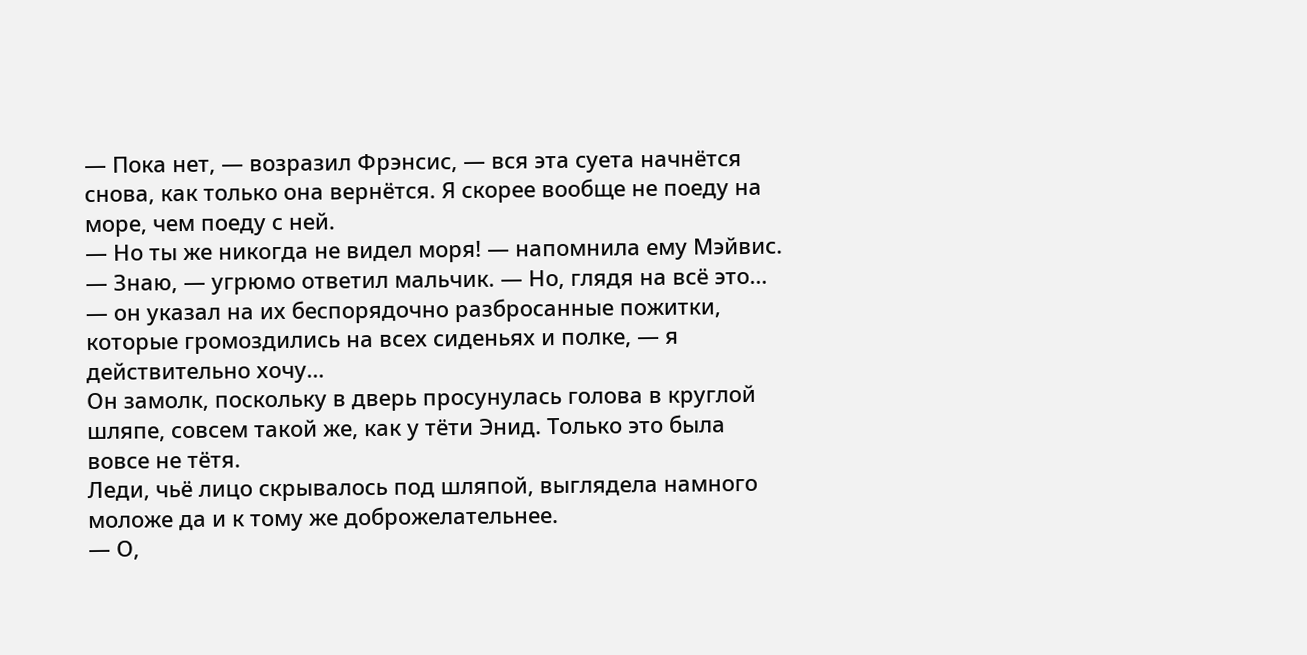— Пока нет, — возразил Фрэнсис, — вся эта суета начнётся снова, как только она вернётся. Я скорее вообще не поеду на море, чем поеду с ней.
— Но ты же никогда не видел моря! — напомнила ему Мэйвис.
— Знаю, — угрюмо ответил мальчик. — Но, глядя на всё это… — он указал на их беспорядочно разбросанные пожитки, которые громоздились на всех сиденьях и полке, — я действительно хочу…
Он замолк, поскольку в дверь просунулась голова в круглой шляпе, совсем такой же, как у тёти Энид. Только это была вовсе не тётя.
Леди, чьё лицо скрывалось под шляпой, выглядела намного моложе да и к тому же доброжелательнее.
— О,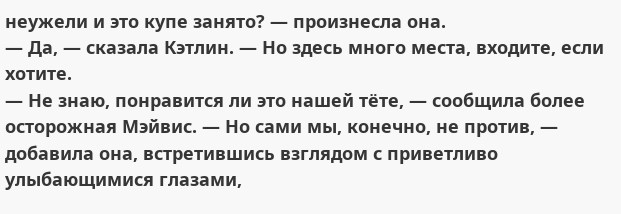неужели и это купе занято? — произнесла она.
— Да, — сказала Кэтлин. — Но здесь много места, входите, если хотите.
— Не знаю, понравится ли это нашей тёте, — сообщила более осторожная Мэйвис. — Но сами мы, конечно, не против, — добавила она, встретившись взглядом с приветливо улыбающимися глазами,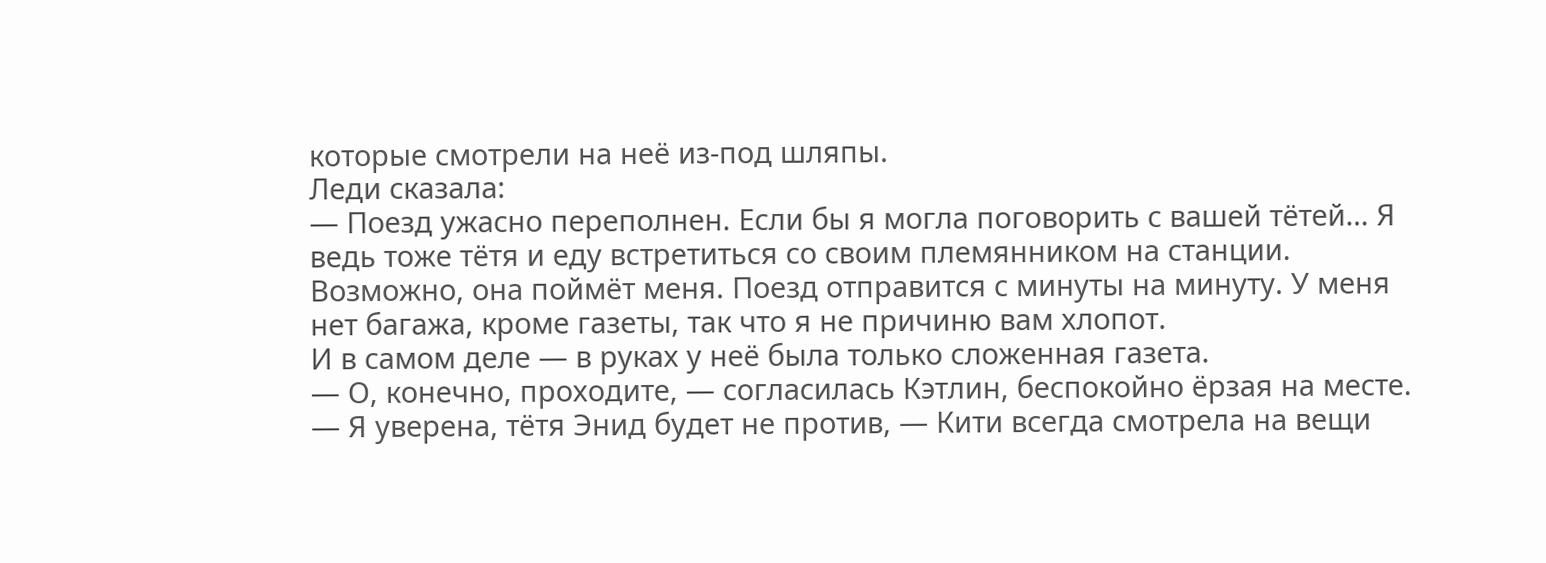которые смотрели на неё из‑под шляпы.
Леди сказала:
— Поезд ужасно переполнен. Если бы я могла поговорить с вашей тётей… Я ведь тоже тётя и еду встретиться со своим племянником на станции. Возможно, она поймёт меня. Поезд отправится с минуты на минуту. У меня нет багажа, кроме газеты, так что я не причиню вам хлопот.
И в самом деле — в руках у неё была только сложенная газета.
— О, конечно, проходите, — согласилась Кэтлин, беспокойно ёрзая на месте. — Я уверена, тётя Энид будет не против, — Кити всегда смотрела на вещи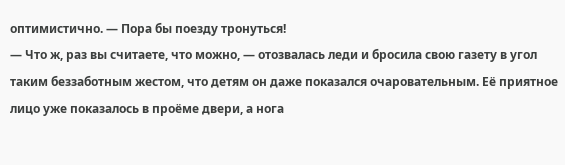оптимистично. — Пора бы поезду тронуться!
— Что ж, раз вы считаете, что можно, — отозвалась леди и бросила свою газету в угол таким беззаботным жестом, что детям он даже показался очаровательным. Её приятное лицо уже показалось в проёме двери, а нога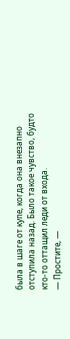была в шаге от купе, когда она внезапно отступила назад. Было такое чувство, будто кто‑то оттащил леди от входа.
— Простите, —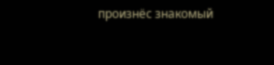произнёс знакомый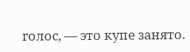голос, — это купе занято.